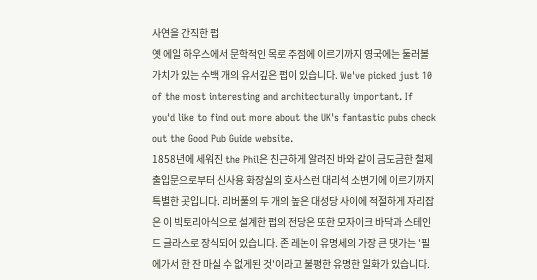사연을 간직한 펍
옛 에일 하우스에서 문학적인 목로 주점에 이르기까지 영국에는 둘러볼 가치가 있는 수백 개의 유서깊은 펍이 있습니다. We've picked just 10 of the most interesting and architecturally important. If you'd like to find out more about the UK's fantastic pubs check out the Good Pub Guide website.
1858년에 세워진 the Phil은 친근하게 알려진 바와 같이 금도금한 철제 출입문으로부터 신사용 화장실의 호사스런 대리석 소변기에 이르기까지 특별한 곳입니다. 리버풀의 두 개의 높은 대성당 사이에 적절하게 자리잡은 이 빅토리아식으로 설계한 펍의 전당은 또한 모자이크 바닥과 스테인드 글라스로 장식되어 있습니다. 존 레논이 유명세의 가장 큰 댓가는 '필에가서 한 잔 마실 수 없게된 것'이라고 불평한 유명한 일화가 있습니다.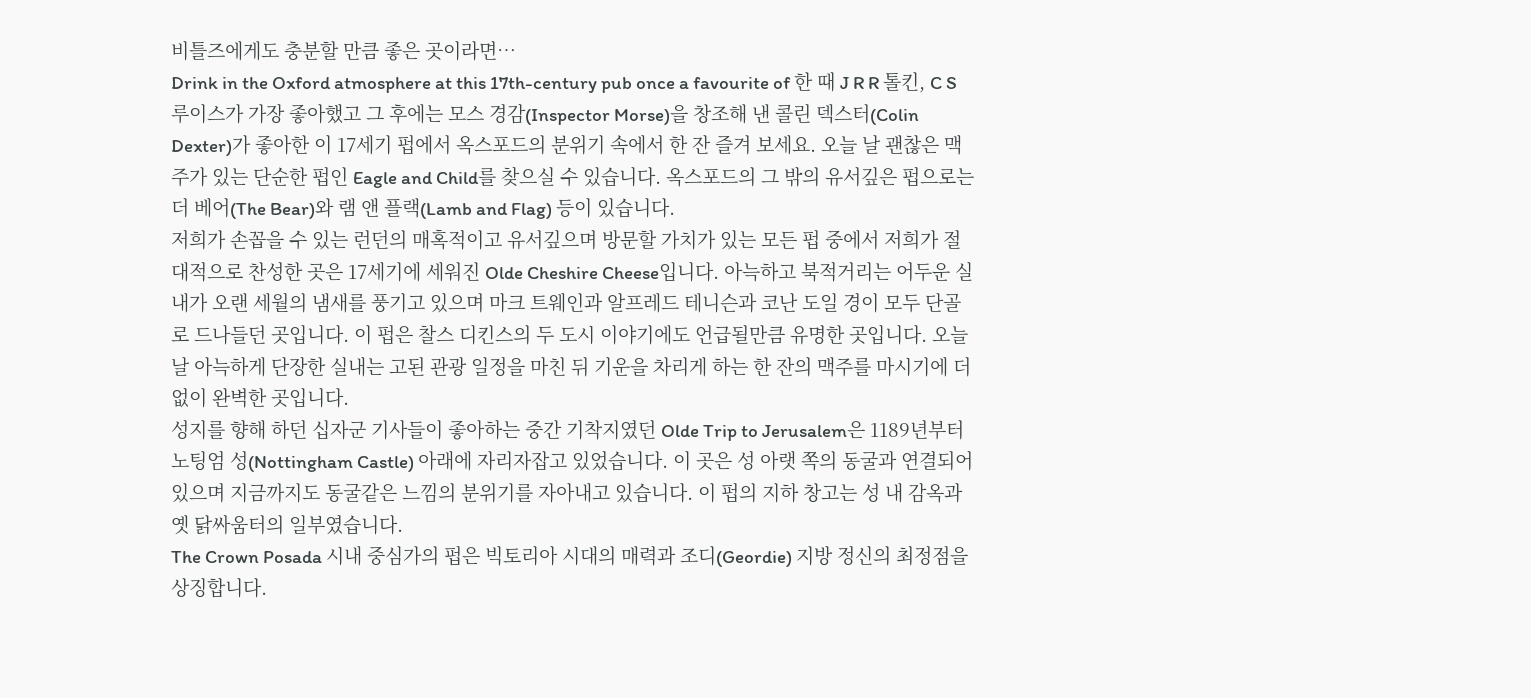비틀즈에게도 충분할 만큼 좋은 곳이라면…
Drink in the Oxford atmosphere at this 17th-century pub once a favourite of 한 때 J R R 톨킨, C S 루이스가 가장 좋아했고 그 후에는 모스 경감(Inspector Morse)을 창조해 낸 콜린 덱스터(Colin Dexter)가 좋아한 이 17세기 펍에서 옥스포드의 분위기 속에서 한 잔 즐겨 보세요. 오늘 날 괜찮은 맥주가 있는 단순한 펍인 Eagle and Child를 찾으실 수 있습니다. 옥스포드의 그 밖의 유서깊은 펍으로는 더 베어(The Bear)와 램 앤 플랙(Lamb and Flag) 등이 있습니다.
저희가 손꼽을 수 있는 런던의 매혹적이고 유서깊으며 방문할 가치가 있는 모든 펍 중에서 저희가 절대적으로 찬성한 곳은 17세기에 세워진 Olde Cheshire Cheese입니다. 아늑하고 북적거리는 어두운 실내가 오랜 세월의 냄새를 풍기고 있으며 마크 트웨인과 알프레드 테니슨과 코난 도일 경이 모두 단골로 드나들던 곳입니다. 이 펍은 찰스 디킨스의 두 도시 이야기에도 언급될만큼 유명한 곳입니다. 오늘 날 아늑하게 단장한 실내는 고된 관광 일정을 마친 뒤 기운을 차리게 하는 한 잔의 맥주를 마시기에 더없이 완벽한 곳입니다.
성지를 향해 하던 십자군 기사들이 좋아하는 중간 기착지였던 Olde Trip to Jerusalem은 1189년부터 노팅엄 성(Nottingham Castle) 아래에 자리자잡고 있었습니다. 이 곳은 성 아랫 쪽의 동굴과 연결되어 있으며 지금까지도 동굴같은 느낌의 분위기를 자아내고 있습니다. 이 펍의 지하 창고는 성 내 감옥과 옛 닭싸움터의 일부였습니다.
The Crown Posada 시내 중심가의 펍은 빅토리아 시대의 매력과 조디(Geordie) 지방 정신의 최정점을 상징합니다.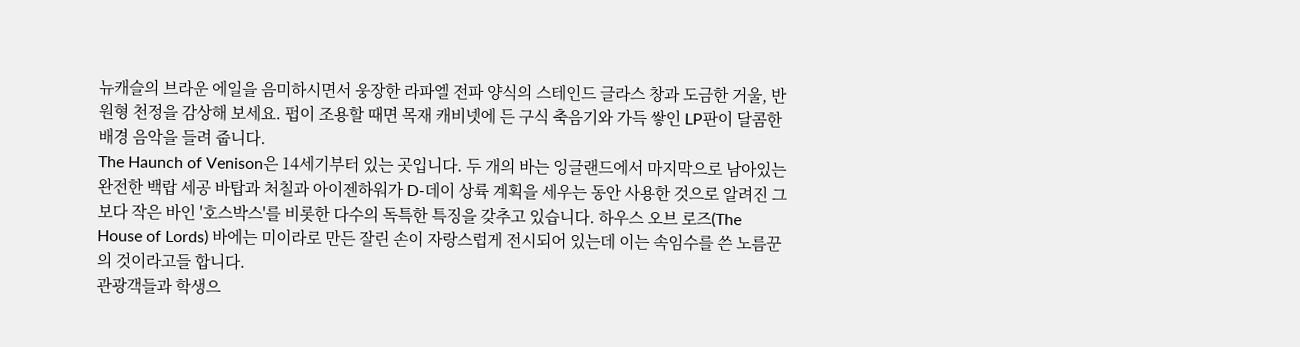뉴캐슬의 브라운 에일을 음미하시면서 웅장한 라파엘 전파 양식의 스테인드 글라스 창과 도금한 거울, 반원형 천정을 감상해 보세요. 펍이 조용할 때면 목재 캐비넷에 든 구식 축음기와 가득 쌓인 LP판이 달콤한 배경 음악을 들려 줍니다.
The Haunch of Venison은 14세기부터 있는 곳입니다. 두 개의 바는 잉글랜드에서 마지막으로 남아있는 완전한 백랍 세공 바탑과 처칠과 아이젠하워가 D-데이 상륙 계획을 세우는 동안 사용한 것으로 알려진 그 보다 작은 바인 '호스박스'를 비롯한 다수의 독특한 특징을 갖추고 있습니다. 하우스 오브 로즈(The House of Lords) 바에는 미이라로 만든 잘린 손이 자랑스럽게 전시되어 있는데 이는 속임수를 쓴 노름꾼의 것이라고들 합니다.
관광객들과 학생으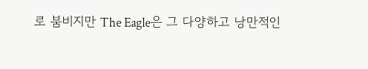로 붐비지만 The Eagle은 그 다양하고 낭만적인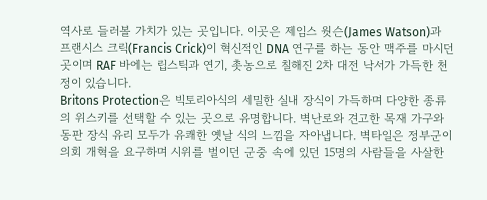역사로 들러볼 가치가 있는 곳입니다. 이곳은 제임스 웟슨(James Watson)과 프랜시스 크릭(Francis Crick)이 혁신적인 DNA 연구를 하는 동안 맥주를 마시던 곳이며 RAF 바에는 립스틱과 연기, 촛농으로 칠해진 2차 대전 낙서가 가득한 천정이 있습니다.
Britons Protection은 빅토리아식의 세밀한 실내 장식이 가득하며 다양한 종류의 위스키를 선택할 수 있는 곳으로 유명합니다. 벽난로와 견고한 목재 가구와 동판 장식 유리 모두가 유쾌한 옛날 식의 느낌을 자아냅니다. 벽타일은 정부군이 의회 개혁을 요구하며 시위를 벌이던 군중 속에 있던 15명의 사람들을 사살한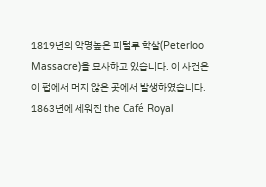1819년의 악명높은 피털루 학살(Peterloo Massacre)을 묘사하고 있습니다. 이 사건은 이 펍에서 머지 않은 곳에서 발생하였습니다.
1863년에 세워진 the Café Royal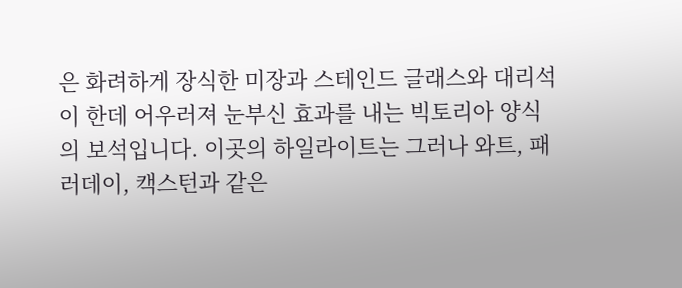은 화려하게 장식한 미장과 스테인드 글래스와 대리석이 한데 어우러져 눈부신 효과를 내는 빅토리아 양식의 보석입니다. 이곳의 하일라이트는 그러나 와트, 패러데이, 캑스턴과 같은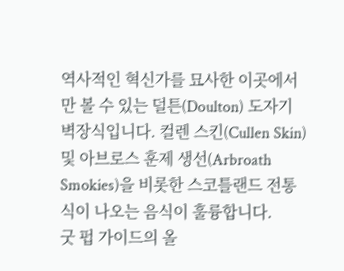역사적인 혁신가를 묘사한 이곳에서만 볼 수 있는 덜튼(Doulton) 도자기 벽장식입니다. 컬렌 스킨(Cullen Skin) 및 아브로스 훈제 생선(Arbroath Smokies)을 비롯한 스코틀랜드 전통식이 나오는 음식이 훌륭합니다.
굿 펍 가이드의 올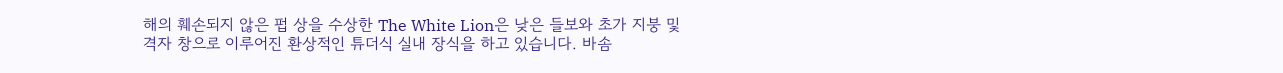해의 훼손되지 않은 펍 상을 수상한 The White Lion은 낮은 들보와 초가 지붕 및 격자 창으로 이루어진 환상적인 튜더식 실내 장식을 하고 있습니다. 바솜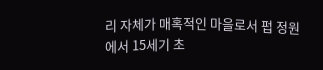리 자체가 매혹적인 마을로서 펍 정원에서 15세기 초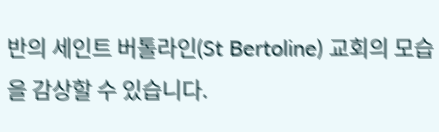반의 세인트 버톨라인(St Bertoline) 교회의 모습을 감상할 수 있습니다.